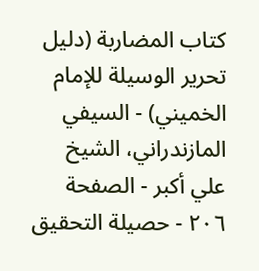كتاب المضاربة (دليل تحرير الوسيلة للإمام الخميني) - السيفي المازندراني، الشيخ علي أكبر - الصفحة ٢٠٦ - حصيلة التحقيق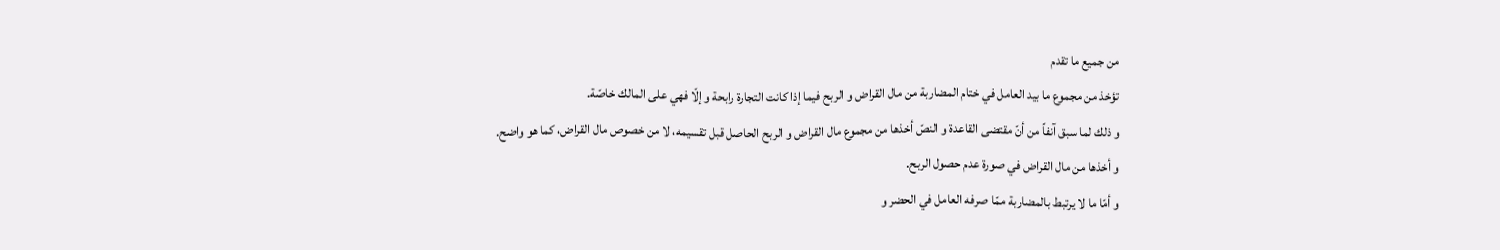من جميع ما تقدم
تؤخذ من مجموع ما بيد العامل في ختام المضاربة من مال القراض و الربح فيما إذا كانت التجارة رابحة و إلّا فهي على المالك خاصّة.
و ذلك لما سبق آنفاً من أنّ مقتضى القاعدة و النصّ أخذها من مجموع مال القراض و الربح الحاصل قبل تقسيمه، لا من خصوص مال القراض، كما هو واضح.
و أخذها من مال القراض في صورة عدم حصول الربح.
و أمّا ما لا يرتبط بالمضاربة ممّا صرفه العامل في الحضر و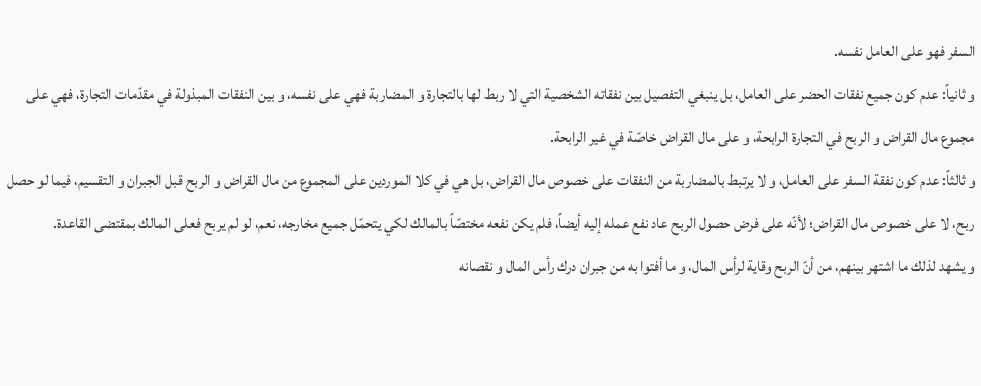السفر فهو على العامل نفسه.
و ثانياً: عدم كون جميع نفقات الحضر على العامل، بل ينبغي التفصيل بين نفقاته الشخصية التي لا ربط لها بالتجارة و المضاربة فهي على نفسه، و بين النفقات المبذولة في مقدّمات التجارة، فهي على مجموع مال القراض و الربح في التجارة الرابحة، و على مال القراض خاصّة في غير الرابحة.
و ثالثاً: عدم كون نفقة السفر على العامل، و لا يرتبط بالمضاربة من النفقات على خصوص مال القراض، بل هي في كلا الموردين على المجموع من مال القراض و الربح قبل الجبران و التقسيم، فيما لو حصل ربح، لا على خصوص مال القراض؛ لأنّه على فرض حصول الربح عاد نفع عمله إليه أيضاً، فلم يكن نفعه مختصّاً بالمالك لكي يتحمّل جميع مخارجه، نعم، لو لم يربح فعلى المالك بمقتضى القاعدة.
و يشهد لذلك ما اشتهر بينهم، من أنّ الربح وقاية لرأس المال، و ما أفتوا به من جبران درك رأس المال و نقصانه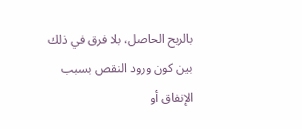بالربح الحاصل، بلا فرق في ذلك بين كون ورود النقص بسبب الإنفاق أو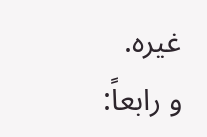غيره.
و رابعاً: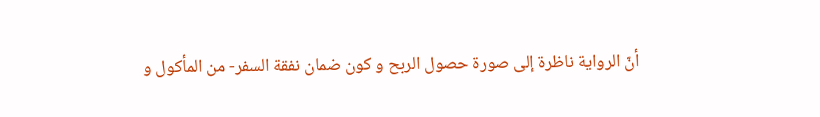أنّ الرواية ناظرة إلى صورة حصول الربح و كون ضمان نفقة السفر- من المأكول و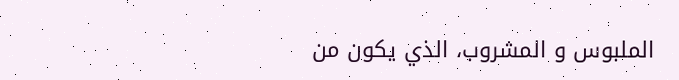الملبوس و المشروب، الذي يكون من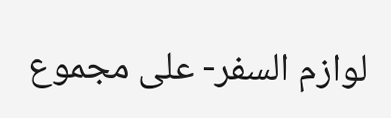لوازم السفر- على مجموع